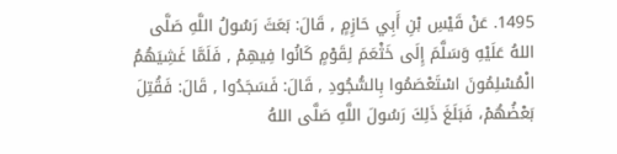1495. عَنْ قَيْسِ بْنِ أَبِي حَازِمٍ , قَالَ: بَعَثَ رَسُولُ اللَّهِ صَلَّى اللهُ عَلَيْهِ وَسَلَّمَ إِلَى خَثْعَمَ لِقَوْمٍ كَانُوا فِيهِمْ , فَلَمَّا غَشِيَهُمُ الْمُسْلِمُونَ اسْتَعْصَمُوا بِالسُّجُودِ , قَالَ: فَسَجَدُوا , قَالَ: فَقُتِلَ بَعْضُهُمْ، فَبَلَغَ ذَلِكَ رَسُولَ اللَّهِ صَلَّى اللهُ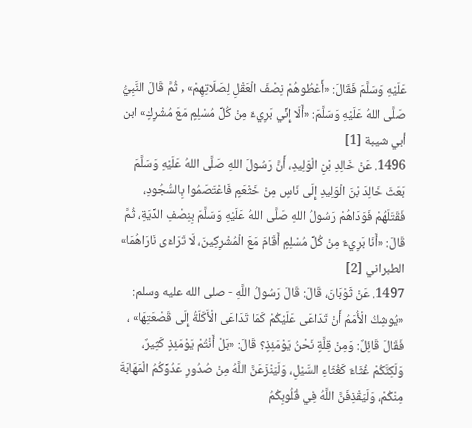عَلَيْهِ وَسَلَّمَ فَقَالَ: «أَعْطُوهُمْ نِصْفَ الْعَقْلِ لِصَلَاتِهِمْ» , ثُمَّ قَالَ النَّبِيُّ صَلَّى اللهُ عَلَيْهِ وَسَلَّمَ: «أَلَا إِنِّي بَرِيءٌ مِنْ كُلِّ مُسْلِمٍ مَعَ مُشْرِكٍ» ابن أبي شيبة [1]
1496. عَنْ خَالِدِ بْنِ الْوَلِيدِ، أَنَّ رَسُولَ اللهِ صَلَّى اللهُ عَلَيْهِ وَسَلَّمَ بَعَثَ خَالِدَ بْنَ الْوَلِيدِ إِلَى نَاسٍ مِنْ خَثْعَمٍ فَاعْتَصَمُوا بِالسُّجُودِ، فَقَتَلَهُمْ فَوَدَاهُمْ رَسُولُ اللهِ صَلَّى اللهُ عَلَيْهِ وَسَلَّمَ بِنِصْفِ الدِّيَةِ، ثُمَّ قَالَ: «أَنَا بَرِيءٌ مِنْ كُلِّ مُسْلِمٍ أَقَامَ مَعَ الْمُشْرِكِينَ، لَا تَرَاءَى نَارَاهُمَا» الطبراني [2]
1497. عَنْ ثَوْبَانَ، قَالَ: قَالَ رَسُولُ اللَّهِ - صلى الله عليه وسلم: «يُوشِكُ الْأُمَمُ أَنْ تَدَاعَى عَلَيْكُمْ كَمَا تَدَاعَى الْأَكَلَةُ إِلَى قَصْعَتِهَا» ، فَقَالَ قَائِلٌ: وَمِنْ قِلَّةٍ نَحْنُ يَوْمَئِذٍ؟ قَالَ: «بَلْ أَنْتُمْ يَوْمَئِذٍ كَثِيرٌ، وَلَكِنَّكُمْ غُثَاءٌ كَغُثَاءِ السَّيْلِ، وَلَيَنْزَعَنَّ اللَّهُ مِنْ صُدُورِ عَدُوِّكُمُ الْمَهَابَةَ مِنْكُمْ، وَلَيَقْذِفَنَّ اللَّهُ فِي قُلُوبِكُمُ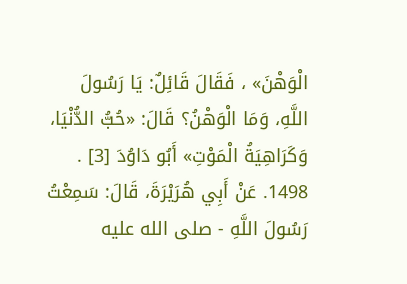الْوَهْنَ» ، فَقَالَ قَائِلٌ: يَا رَسُولَ اللَّهِ، وَمَا الْوَهْنُ؟ قَالَ: «حُبُّ الدُّنْيَا، وَكَرَاهِيَةُ الْمَوْتِ» أَبُو دَاوُدَ [3] .
1498. عَنْ أَبِي هُرَيْرَةَ، قَالَ: سَمِعْتُ رَسُولَ اللَّهِ - صلى الله عليه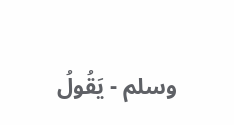وسلم - يَقُولُ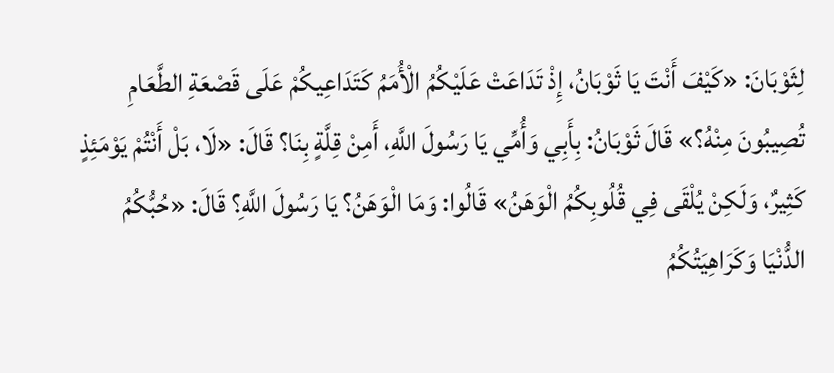لِثَوْبَانَ: «كَيْفَ أَنْتَ يَا ثَوْبَانُ، إِذْ تَدَاعَتْ عَلَيْكُمُ الْأُمَمُ كَتَدَاعِيكُمْ عَلَى قَصْعَةِ الطَّعَامِ تُصِيبُونَ مِنْهُ؟» قَالَ ثَوْبَانُ: بِأَبِي وَأُمِّي يَا رَسُولَ اللَّهِ، أَمِنْ قِلَّةٍ بِنَا؟ قَالَ: «لَا، بَلْ أَنْتُمْ يَوْمَئِذٍ كَثِيرٌ، وَلَكِنْ يُلْقَى فِي قُلُوبِكُمُ الْوَهَنُ» قَالُوا: وَمَا الْوَهَنُ؟ يَا رَسُولَ اللَّهِ؟ قَالَ: «حُبُّكُمُ الدُّنْيَا وَكَرَاهِيَتُكُمُ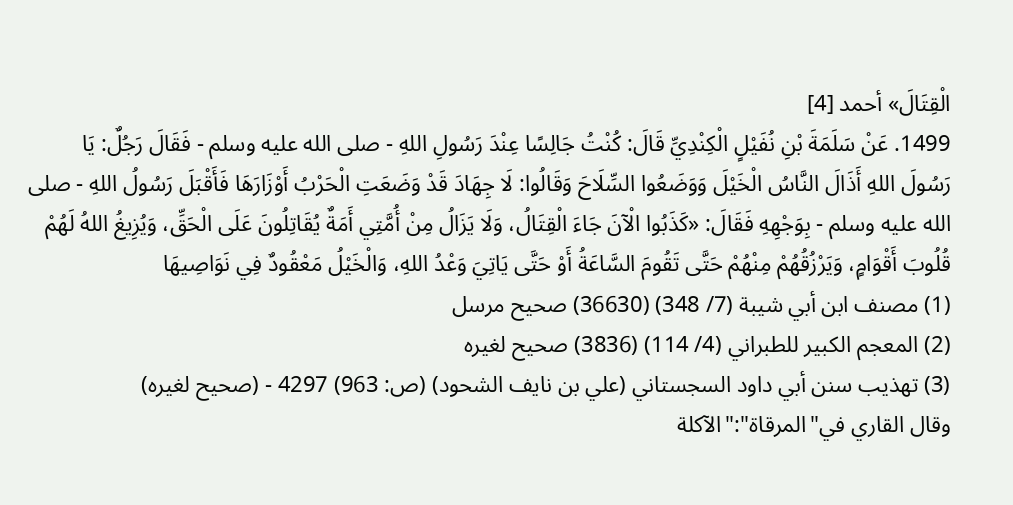الْقِتَالَ» أحمد [4]
1499. عَنْ سَلَمَةَ بْنِ نُفَيْلٍ الْكِنْدِيِّ قَالَ: كُنْتُ جَالِسًا عِنْدَ رَسُولِ اللهِ - صلى الله عليه وسلم - فَقَالَ رَجُلٌ: يَا رَسُولَ اللهِ أَذَالَ النَّاسُ الْخَيْلَ وَوَضَعُوا السِّلَاحَ وَقَالُوا: لَا جِهَادَ قَدْ وَضَعَتِ الْحَرْبُ أَوْزَارَهَا فَأَقْبَلَ رَسُولُ اللهِ - صلى الله عليه وسلم - بِوَجْهِهِ فَقَالَ: «كَذَبُوا الْآنَ جَاءَ الْقِتَالُ، وَلَا يَزَالُ مِنْ أُمَّتِي أَمَةٌ يُقَاتِلُونَ عَلَى الْحَقِّ، وَيُزِيغُ اللهُ لَهُمْ قُلُوبَ أَقْوَامٍ، وَيَرْزُقُهُمْ مِنْهُمْ حَتَّى تَقُومَ السَّاعَةُ أَوْ حَتَّى يَاتِيَ وَعْدُ اللهِ، وَالْخَيْلُ مَعْقُودٌ فِي نَوَاصِيهَا
(1) مصنف ابن أبي شيبة (7/ 348) (36630) صحيح مرسل
(2) المعجم الكبير للطبراني (4/ 114) (3836) صحيح لغيره
(3) تهذيب سنن أبي داود السجستاني (علي بن نايف الشحود) (ص: 963) 4297 - (صحيح لغيره)
وقال القاري في"المرقاة":"الآكلة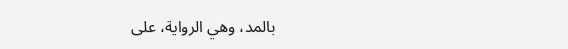بالمد، وهي الرواية، على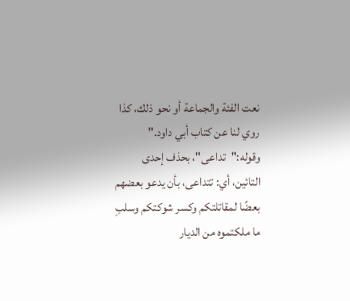نعت الفئة والجماعة أو نحو ذلك، كذا روي لنا عن كتاب أبي داود."
وقوله:"تداعى"، بحذف إحدى التائين، أي: تتداعى، بأن يدعو بعضهم بعضًا لمقاتلتكم وكسر شوكتكم وسلبِ ما ملكتموه من الديار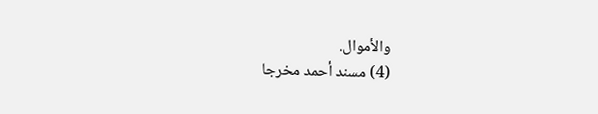والأموال.
(4) مسند أحمد مخرجا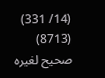(14/ 331) (8713) صحيح لغيره